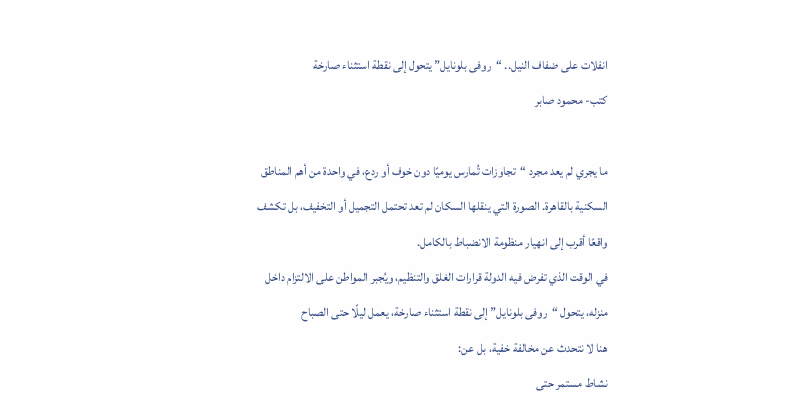انفلات على ضفاف النيل.. “روفى بلونايل” يتحول إلى نقطة استثناء صارخة
كتب- محمود صابر

ما يجري لم يعد مجرد “تجاوزات تُمارس يوميًا دون خوف أو ردع، في واحدة من أهم المناطق السكنية بالقاهرة. الصورة التي ينقلها السكان لم تعد تحتمل التجميل أو التخفيف، بل تكشف واقعًا أقرب إلى انهيار منظومة الانضباط بالكامل.
في الوقت الذي تفرض فيه الدولة قرارات الغلق والتنظيم، ويُجبر المواطن على الالتزام داخل منزله، يتحول “روفى بلونايل” إلى نقطة استثناء صارخة، يعمل ليلًا حتى الصباح
هنا لا نتحدث عن مخالفة خفية، بل عن:
نشاط مستمر حتى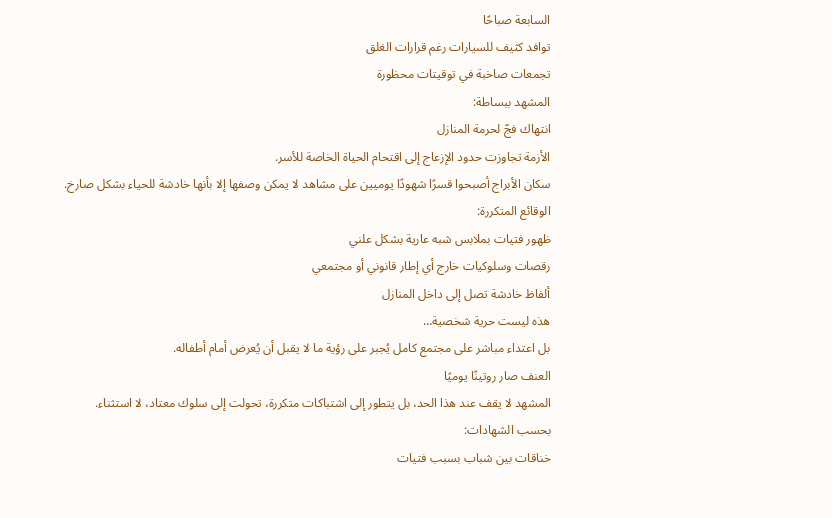السابعة صباحًا
توافد كثيف للسيارات رغم قرارات الغلق
تجمعات صاخبة في توقيتات محظورة
المشهد ببساطة:
انتهاك فجّ لحرمة المنازل
الأزمة تجاوزت حدود الإزعاج إلى اقتحام الحياة الخاصة للأسر.
سكان الأبراج أصبحوا قسرًا شهودًا يوميين على مشاهد لا يمكن وصفها إلا بأنها خادشة للحياء بشكل صارخ.
الوقائع المتكررة:
ظهور فتيات بملابس شبه عارية بشكل علني
رقصات وسلوكيات خارج أي إطار قانوني أو مجتمعي
ألفاظ خادشة تصل إلى داخل المنازل
هذه ليست حرية شخصية…
بل اعتداء مباشر على مجتمع كامل يُجبر على رؤية ما لا يقبل أن يُعرض أمام أطفاله.
العنف صار روتينًا يوميًا
المشهد لا يقف عند هذا الحد، بل يتطور إلى اشتباكات متكررة، تحولت إلى سلوك معتاد، لا استثناء.
بحسب الشهادات:
خناقات بين شباب بسبب فتيات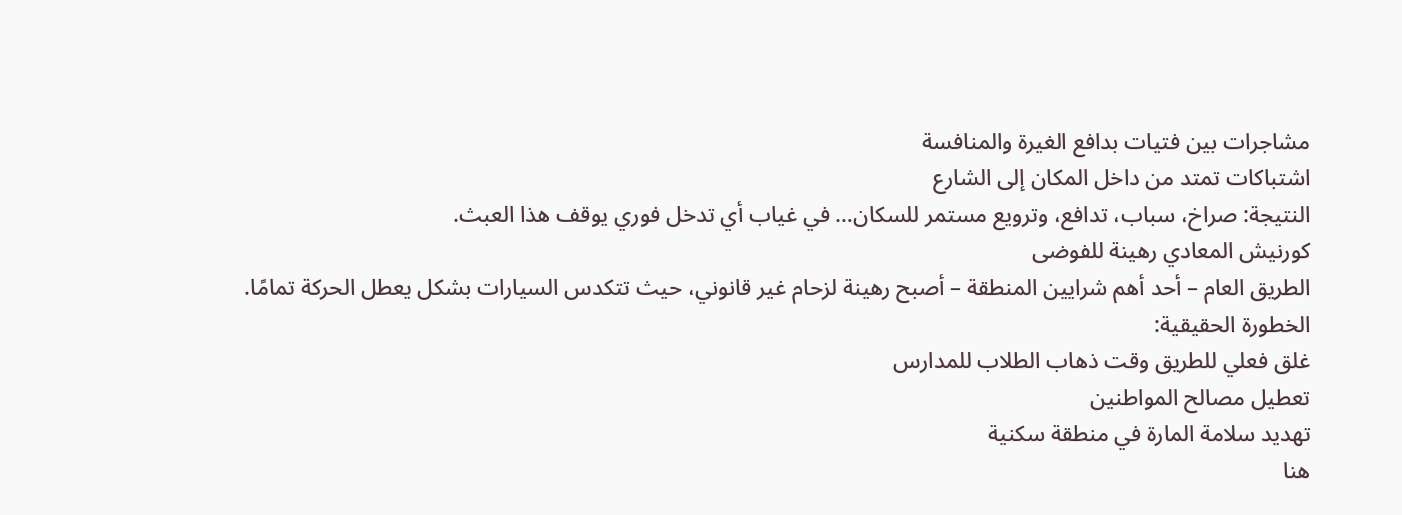مشاجرات بين فتيات بدافع الغيرة والمنافسة
اشتباكات تمتد من داخل المكان إلى الشارع
النتيجة: صراخ، سباب، تدافع، وترويع مستمر للسكان… في غياب أي تدخل فوري يوقف هذا العبث.
كورنيش المعادي رهينة للفوضى
الطريق العام – أحد أهم شرايين المنطقة – أصبح رهينة لزحام غير قانوني، حيث تتكدس السيارات بشكل يعطل الحركة تمامًا.
الخطورة الحقيقية:
غلق فعلي للطريق وقت ذهاب الطلاب للمدارس
تعطيل مصالح المواطنين
تهديد سلامة المارة في منطقة سكنية
هنا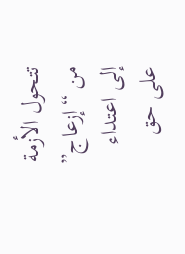تتحول الأزمة من “إزعاج” إلى اعتداء على حق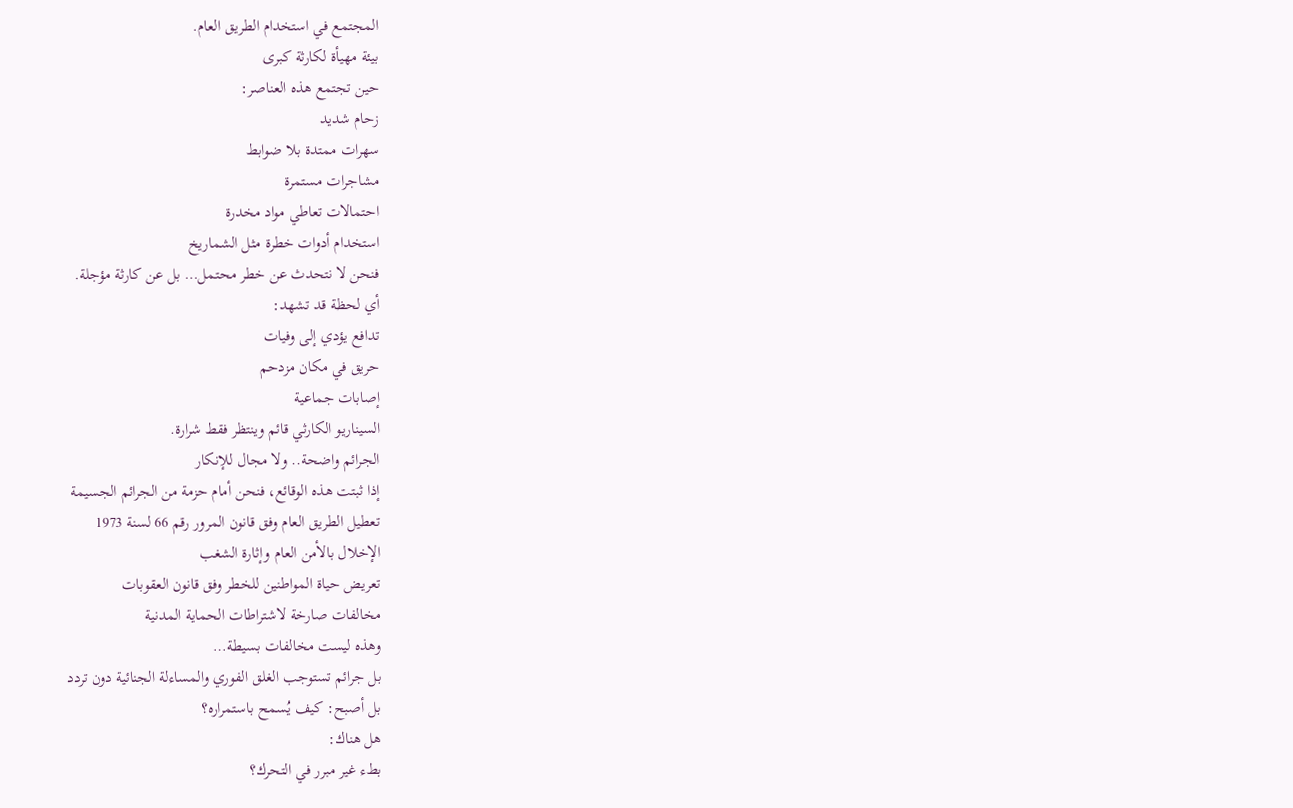المجتمع في استخدام الطريق العام.
بيئة مهيأة لكارثة كبرى
حين تجتمع هذه العناصر:
زحام شديد
سهرات ممتدة بلا ضوابط
مشاجرات مستمرة
احتمالات تعاطي مواد مخدرة
استخدام أدوات خطرة مثل الشماريخ
فنحن لا نتحدث عن خطر محتمل… بل عن كارثة مؤجلة.
أي لحظة قد تشهد:
تدافع يؤدي إلى وفيات
حريق في مكان مزدحم
إصابات جماعية
السيناريو الكارثي قائم وينتظر فقط شرارة.
الجرائم واضحة.. ولا مجال للإنكار
إذا ثبتت هذه الوقائع، فنحن أمام حزمة من الجرائم الجسيمة
تعطيل الطريق العام وفق قانون المرور رقم 66 لسنة 1973
الإخلال بالأمن العام وإثارة الشغب
تعريض حياة المواطنين للخطر وفق قانون العقوبات
مخالفات صارخة لاشتراطات الحماية المدنية
وهذه ليست مخالفات بسيطة…
بل جرائم تستوجب الغلق الفوري والمساءلة الجنائية دون تردد
بل أصبح: كيف يُسمح باستمراره؟
هل هناك:
بطء غير مبرر في التحرك؟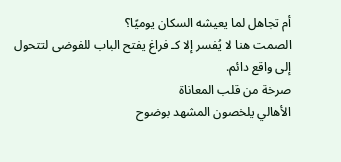أم تجاهل لما يعيشه السكان يوميًا؟
الصمت هنا لا يُفسر إلا كـ فراغ يفتح الباب للفوضى لتتحول إلى واقع دائم.
صرخة من قلب المعاناة
الأهالي يلخصون المشهد بوضوح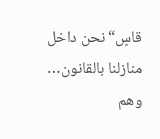قاسٍ“نحن داخل منازلنا بالقانون… وهم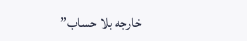خارجه بلا حساب”